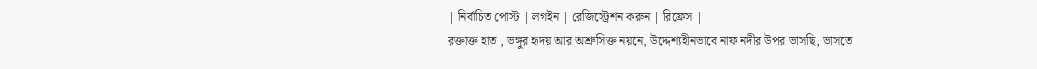| নির্বাচিত পোস্ট | লগইন | রেজিস্ট্রেশন করুন | রিফ্রেস |
রক্তাক্ত হাত , ভঙ্গুর হৃদয় আর অশ্রুসিক্ত নয়নে, উদ্দেশ্যহীনভাবে নাফ নদীর উপর ভাসছি, ভাসতে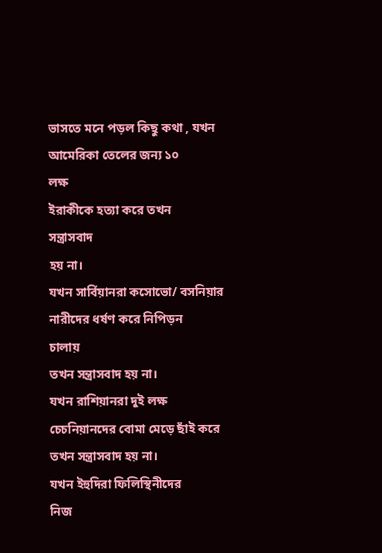ভাসতে মনে পড়ল কিছু কথা , যখন আমেরিকা তেলের জন্য ১০
লক্ষ
ইরাকীকে হত্যা করে তখন
সন্ত্রাসবাদ
হয় না।
যখন সার্বিয়ানরা কসোভো/ বসনিয়ার
নারীদের ধর্ষণ করে নিপিড়ন
চালায়
তখন সন্ত্রাসবাদ হয় না।
যখন রাশিয়ানরা দুই লক্ষ
চেচনিয়ানদের বোমা মেড়ে ছাঁই করে
তখন সন্ত্রাসবাদ হয় না।
যখন ইহুদিরা ফিলিস্থিনীদের
নিজ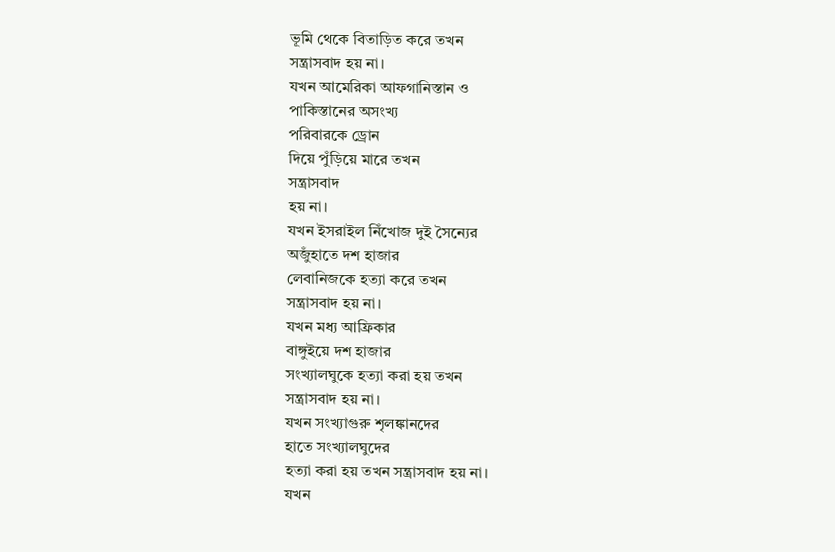ভূমি থেকে বিতাড়িত করে তখন
সন্ত্রাসবাদ হয় না।
যখন আমেরিকা আফগানিস্তান ও
পাকিস্তানের অসংখ্য
পরিবারকে ড্রোন
দিয়ে পুঁড়িয়ে মারে তখন
সন্ত্রাসবাদ
হয় না।
যখন ইসরাইল নিঁখোজ দুই সৈন্যের
অজুঁহাতে দশ হাজার
লেবানিজকে হত্যা করে তখন
সন্ত্রাসবাদ হয় না।
যখন মধ্য আফ্রিকার
বাঙ্গুইয়ে দশ হাজার
সংখ্যালঘুকে হত্যা করা হয় তখন
সন্ত্রাসবাদ হয় না।
যখন সংখ্যাগুরু শৃলঙ্কানদের
হাতে সংখ্যালঘুদের
হত্যা করা হয় তখন সন্ত্রাসবাদ হয় না।
যখন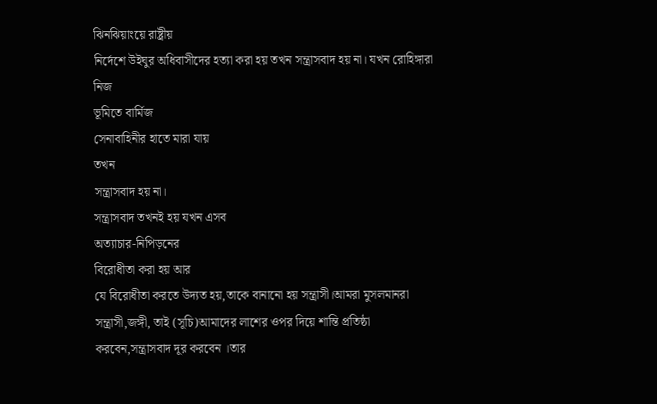ঝিনঝিয়াংয়ে রাষ্ট্রীয়
নির্দেশে উইঘুর অধিবাসীদের হত্যা করা হয় তখন সন্ত্রাসবাদ হয় না। যখন রোহিঙ্গারা নিজ
ভূমিতে বার্মিজ
সেনাবাহিনীর হাতে মারা যায়
তখন
সন্ত্রাসবাদ হয় না।
সন্ত্রাসবাদ তখনই হয় যখন এসব
অত্যাচার-নিপিড়নের
বিরোধীতা করা হয় আর
যে বিরোধীতা করতে উদ্যত হয়,তাকে বানানো হয় সন্ত্রাসী।আমরা মুসলমানরা সন্ত্রাসী,জঙ্গী, তাই (সূচি)আমাদের লাশের ওপর দিয়ে শান্তি প্রতিষ্ঠা করবেন,সন্ত্রাসবাদ দূর করবেন ।তার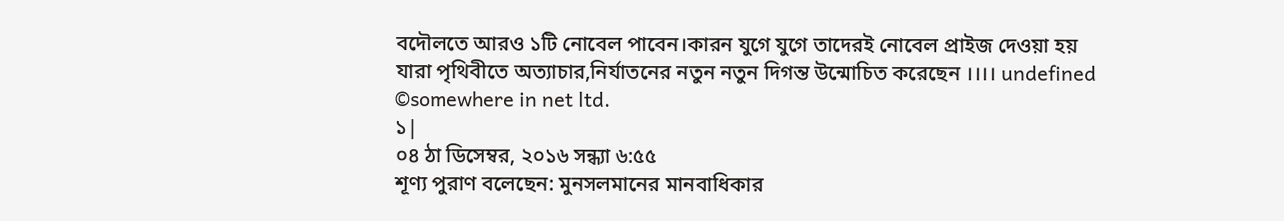বদৌলতে আরও ১টি নোবেল পাবেন।কারন যুগে যুগে তাদেরই নোবেল প্রাইজ দেওয়া হয় যারা পৃথিবীতে অত্যাচার,নির্যাতনের নতুন নতুন দিগন্ত উন্মোচিত করেছেন ।।।। undefined
©somewhere in net ltd.
১|
০৪ ঠা ডিসেম্বর, ২০১৬ সন্ধ্যা ৬:৫৫
শূণ্য পুরাণ বলেছেন: মুনসলমানের মানবাধিকার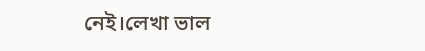নেই।লেখা ভাল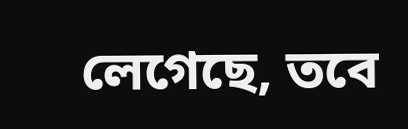লেগেছে, তবে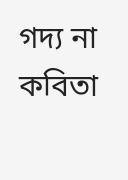গদ্য না কবিতা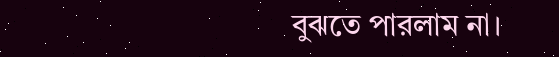বুঝতে পারলাম না।